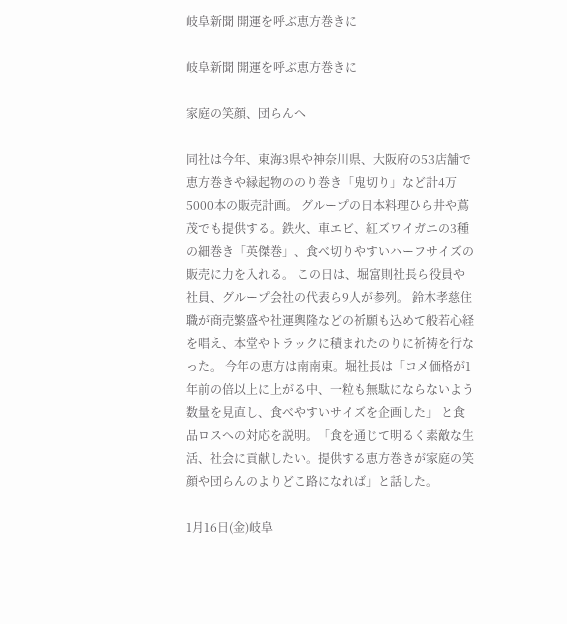岐阜新聞 開運を呼ぶ恵方巻きに

岐阜新聞 開運を呼ぶ恵方巻きに

家庭の笑顔、団らんへ

同社は今年、東海3県や神奈川県、大阪府の53店舗で恵方巻きや縁起物ののり巻き「鬼切り」など計4万5000本の販売計画。 グループの日本料理ひら井や蔦茂でも提供する。鉄火、車エビ、紅ズワイガニの3種の細巻き「英傑巻」、食べ切りやすいハーフサイズの販売に力を入れる。 この日は、堀富則社長ら役員や社員、グループ会社の代表ら9人が参列。 鈴木孝慈住職が商売繁盛や社運輿隆などの祈願も込めて般若心経を唱え、本堂やトラックに積まれたのりに祈祷を行なった。 今年の恵方は南南東。堀社長は「コメ価格が1年前の倍以上に上がる中、一粒も無駄にならないよう数量を見直し、食べやすいサイズを企画した」 と食品ロスへの対応を説明。「食を通じて明るく素敵な生活、社会に貢献したい。提供する恵方巻きが家庭の笑顔や団らんのよりどこ路になれば」と話した。

1月16日(金)岐阜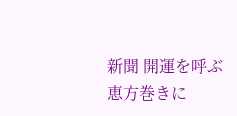新聞 開運を呼ぶ恵方巻きに